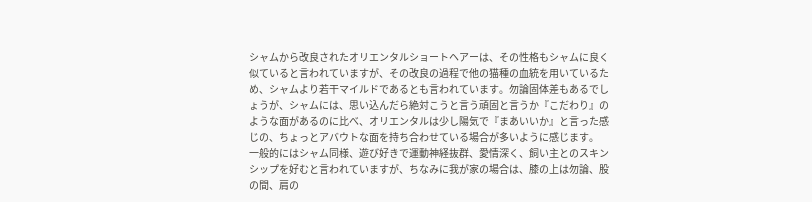シャムから改良されたオリエンタルショートヘアーは、その性格もシャムに良く似ていると言われていますが、その改良の過程で他の猫種の血統を用いているため、シャムより若干マイルドであるとも言われています。勿論固体差もあるでしょうが、シャムには、思い込んだら絶対こうと言う頑固と言うか『こだわり』のような面があるのに比べ、オリエンタルは少し陽気で『まあいいか』と言った感じの、ちょっとアバウトな面を持ち合わせている場合が多いように感じます。
一般的にはシャム同様、遊び好きで運動神経抜群、愛情深く、飼い主とのスキンシップを好むと言われていますが、ちなみに我が家の場合は、膝の上は勿論、股の間、肩の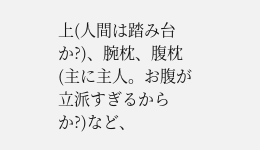上(人間は踏み台か?)、腕枕、腹枕(主に主人。お腹が立派すぎるからか?)など、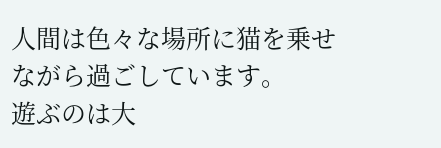人間は色々な場所に猫を乗せながら過ごしています。
遊ぶのは大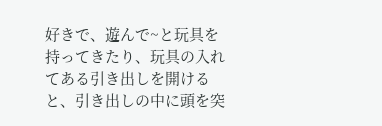好きで、遊んで~と玩具を持ってきたり、玩具の入れてある引き出しを開けると、引き出しの中に頭を突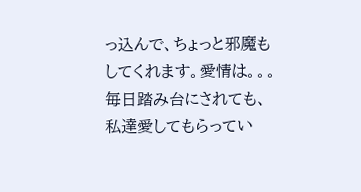っ込んで、ちょっと邪魔もしてくれます。愛情は。。。毎日踏み台にされても、私達愛してもらってい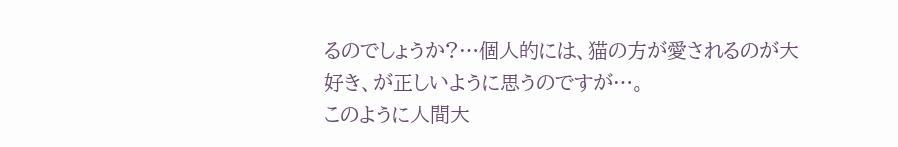るのでしょうか?…個人的には、猫の方が愛されるのが大好き、が正しいように思うのですが…。
このように人間大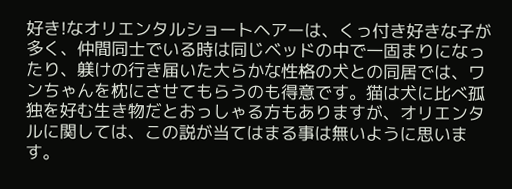好き!なオリエンタルショートヘアーは、くっ付き好きな子が多く、仲間同士でいる時は同じベッドの中で一固まりになったり、躾けの行き届いた大らかな性格の犬との同居では、ワンちゃんを枕にさせてもらうのも得意です。猫は犬に比べ孤独を好む生き物だとおっしゃる方もありますが、オリエンタルに関しては、この説が当てはまる事は無いように思います。